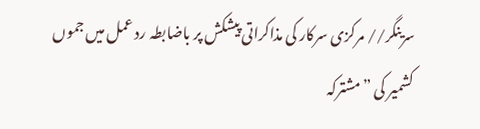سرینگر// مرکزی سرکار کی مذاکراتی پیشکش پر باضابطہ رد عمل میں جموں کشمیر کی ”مشترکہ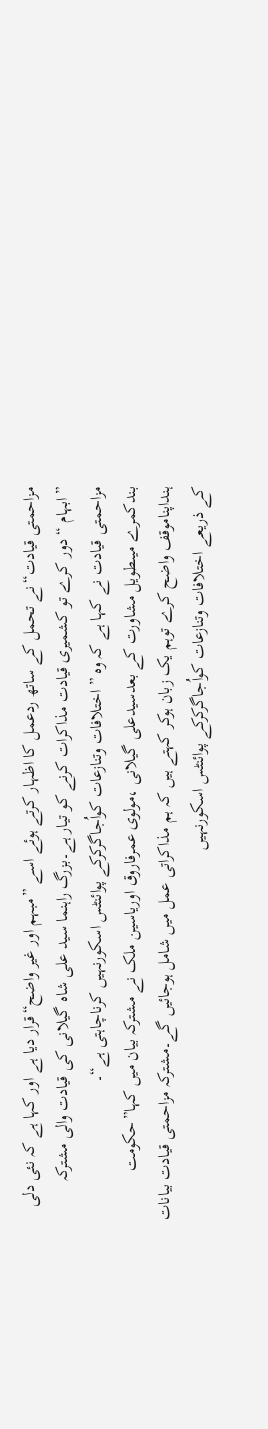مزاحمتی قیادت“نے تحمل کے ساتھ ردعمل کا اظہار کرتے ہوئے اسے ”مبہم اور غیر واضح“قرار دیا ہے اور کہا ہے کہ نئی دلی ”ابہام “دور کرے تو کشمیری قیادت مذاکرات کرنے کو تیار ہے۔بزرگ راہنما سید علی شاہ گیلانی کی قیادت والی مشترکہ مزاحمتی قیادت نے کہا ہے کہ وہ ” اختلافات وتنازعات کواُجاگرکرکے پوائنٹس اسکورنہیں کرناچاہتی ہے“۔
بندکمرے میںطویل مشاورت کے بعدسیدعلی گیلانی ،مولوی عمرفاروق اوریاسین ملک نے مشترکہ بیان میں کہا”حکومت ہنداپناموقف واضح کرے توہم یک زبان ہوکر کہتے ہیں کہ ہم مذاکراتی عمل میں شامل ہوجائیں گے۔مشترکہ مزاحمتی قیادت بیانات کے ذریعے اختلافات وتنازعات کواُجاگرکرکے پوائنٹس اسکورنہیں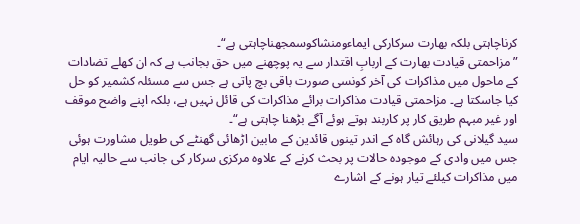کرناچاہتی بلکہ بھارت سرکارکی ایماءومنشاکوسمجھناچاہتی ہے“۔
”مزاحمتی قیادت بھارت کے اربابِ اقتدار سے یہ پوچھنے میں حق بجانب ہے کہ ان کھلے تضادات کے ماحول میں مذاکرات کی آخر کونسی صورت باقی بچ پاتی ہے جس سے مسئلہ کشمیر کو حل کیا جاسکتا ہے۔ مزاحمتی قیادت مذاکرات برائے مذاکرات کی قائل نہیں ہے، بلکہ اپنے واضح موقف اور غیر مبہم طریق کار پر کاربند ہوتے ہوئے آگے بڑھنا چاہتی ہے“۔
سید گیلانی کی رہائش گاہ کے اندر تینوں قائدین کے مابین اڑھائی گھنٹے کی طویل مشاورت ہوئی جس میں وادی کے موجودہ حالات پر بحث کرنے کے علاوہ مرکزی سرکار کی جانب سے حالیہ ایام میں مذاکرات کیلئے تیار ہونے کے اشارے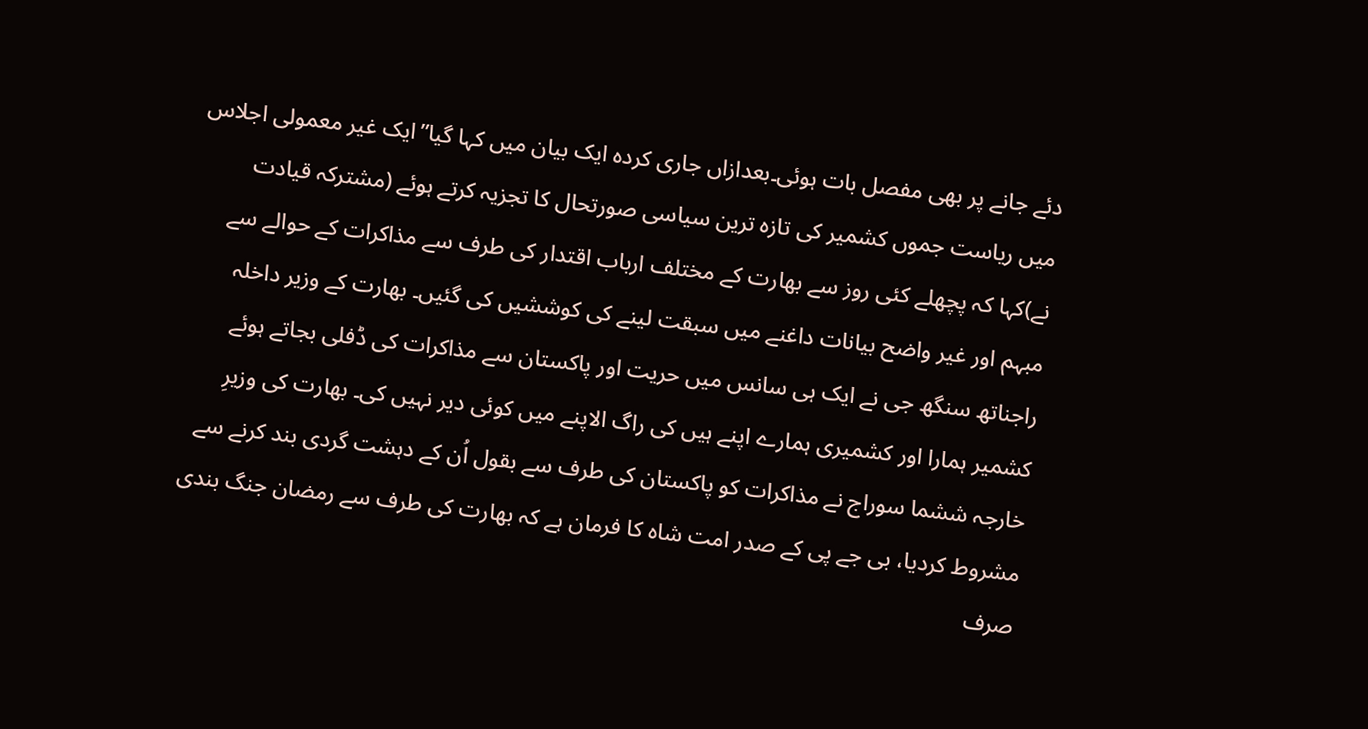دئے جانے پر بھی مفصل بات ہوئی۔بعدازاں جاری کردہ ایک بیان میں کہا گیا”ایک غیر معمولی اجلاس میں ریاست جموں کشمیر کی تازہ ترین سیاسی صورتحال کا تجزیہ کرتے ہوئے (مشترکہ قیادت نے)کہا کہ پچھلے کئی روز سے بھارت کے مختلف ارباب اقتدار کی طرف سے مذاکرات کے حوالے سے مبہم اور غیر واضح بیانات داغنے میں سبقت لینے کی کوششیں کی گئیں۔ بھارت کے وزیر داخلہ راجناتھ سنگھ جی نے ایک ہی سانس میں حریت اور پاکستان سے مذاکرات کی ڈفلی بجاتے ہوئے کشمیر ہمارا اور کشمیری ہمارے اپنے ہیں کی راگ الاپنے میں کوئی دیر نہیں کی۔ بھارت کی وزیرِ خارجہ ششما سوراج نے مذاکرات کو پاکستان کی طرف سے بقول اُن کے دہشت گردی بند کرنے سے مشروط کردیا، بی جے پی کے صدر امت شاہ کا فرمان ہے کہ بھارت کی طرف سے رمضان جنگ بندی صرف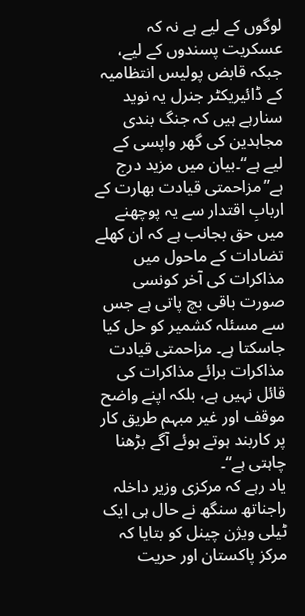لوگوں کے لیے ہے نہ کہ عسکریت پسندوں کے لیے، جبکہ قابض پولیس انتظامیہ کے ڈائیریکٹر جنرل یہ نوید سنارہے ہیں کہ جنگ بندی مجاہدین کی گھر واپسی کے لیے ہے“۔بیان میں مزید درج ہے”مزاحمتی قیادت بھارت کے اربابِ اقتدار سے یہ پوچھنے میں حق بجانب ہے کہ ان کھلے تضادات کے ماحول میں مذاکرات کی آخر کونسی صورت باقی بچ پاتی ہے جس سے مسئلہ کشمیر کو حل کیا جاسکتا ہے۔ مزاحمتی قیادت مذاکرات برائے مذاکرات کی قائل نہیں ہے، بلکہ اپنے واضح موقف اور غیر مبہم طریق کار پر کاربند ہوتے ہوئے آگے بڑھنا چاہتی ہے“۔
یاد رہے کہ مرکزی وزیر داخلہ راجناتھ سنگھ نے حال ہی ایک ٹیلی ویژن چینل کو بتایا کہ مرکز پاکستان اور حریت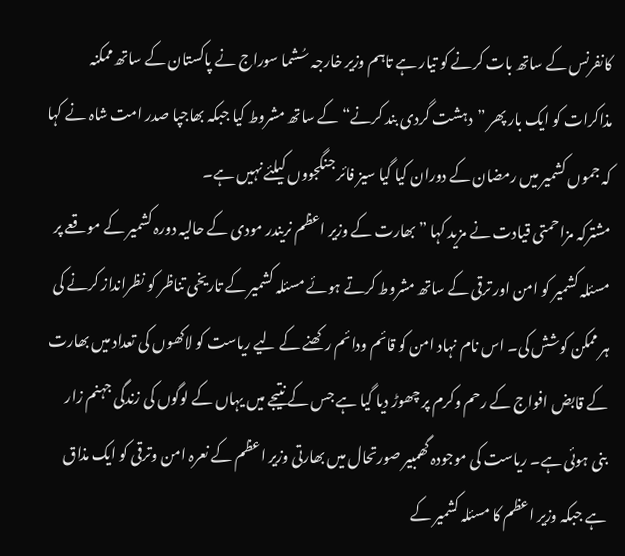کانفرنس کے ساتھ بات کرنے کو تیار ہے تاہم وزیر خارجہ سُشما سوراج نے پاکستان کے ساتھ ممکنہ مذاکرات کو ایک بار پھر ”دہشت گردی بند کرنے“کے ساتھ مشروط کیا جبکہ بھاجپا صدر امت شاہ نے کہا کہ جموں کشمیر میں رمضان کے دوران کیا گیا سیز فائر جنگجووں کیلئے نہیں ہے۔
مشترکہ مزاحمتی قیادت نے مزید کہا ” بھارت کے وزیر اعظم نریندر مودی کے حالیہ دورہ کشمیر کے موقعے پر مسئلہ کشمیر کو امن اور ترقی کے ساتھ مشروط کرتے ہوئے مسئلہ کشمیر کے تاریخی تناظر کو نظرانداز کرنے کی ہر ممکن کوشش کی۔ اس نام نہاد امن کو قائم ودائم رکھنے کے لیے ریاست کو لاکھوں کی تعداد میں بھارت کے قابض افواج کے رحم وکرم پر چھوڑ دیا گیا ہے جس کے نتیجے میں یہاں کے لوگوں کی زندگی جہنم زار بنی ہوئی ہے۔ ریاست کی موجودہ گھمبیر صورتحال میں بھارتی وزیر اعظم کے نعرہ امن وترقی کو ایک مذاق ہے جبکہ وزیر اعظم کا مسئلہ کشمیر کے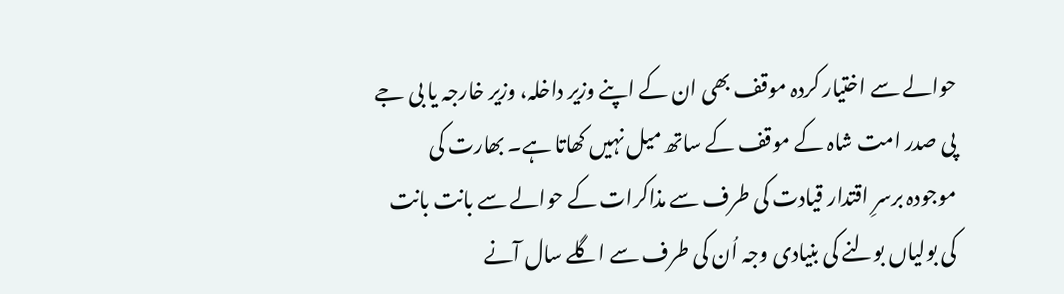حوالے سے اختیار کردہ موقف بھی ان کے اپنے وزیر داخلہ، وزیر خارجہ یا بی جے پی صدر امت شاہ کے موقف کے ساتھ میل نہیں کھاتا ہے۔ بھارت کی موجودہ برسرِ اقتدار قیادت کی طرف سے مذاکرات کے حوالے سے بانت بانت کی بولیاں بولنے کی بنیادی وجہ اُن کی طرف سے اگلے سال آنے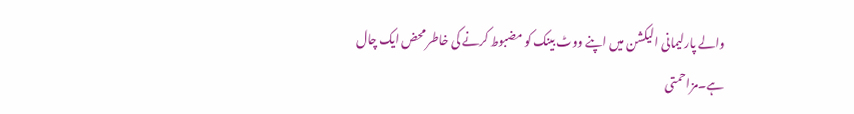والے پارلیمانی الیکشن میں اپنے ووٹ بینک کو مضبوط کرنے کی خاطر محض ایک چال ہے۔مزاحمتی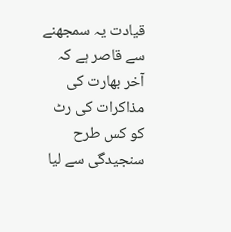قیادت یہ سمجھنے سے قاصر ہے کہ آخر بھارت کی مذاکرات کی رٹ کو کس طرح سنجیدگی سے لیا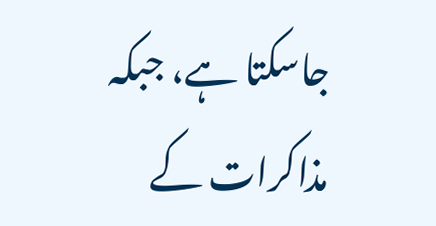جاسکتا ہے، جبکہ مذاکرات کے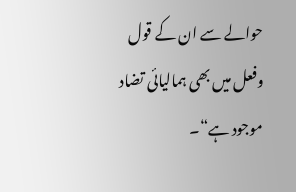حوالے سے ان کے قول وفعل میں بھی ہمالیائی تضاد موجود ہے“۔